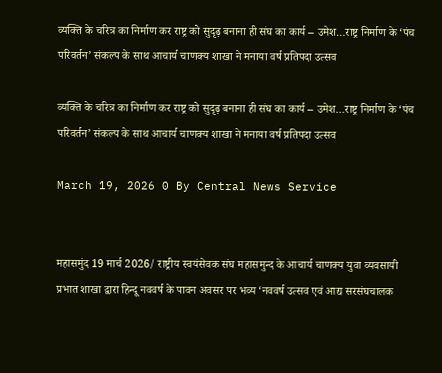व्यक्ति के चरित्र का निर्माण कर राष्ट्र को सुदृढ़ बनाना ही संघ का कार्य – उमेश…राष्ट्र निर्माण के ‘पंच परिवर्तन’ संकल्प के साथ आचार्य चाणक्य शाखा ने मनाया वर्ष प्रतिपदा उत्सव

व्यक्ति के चरित्र का निर्माण कर राष्ट्र को सुदृढ़ बनाना ही संघ का कार्य – उमेश…राष्ट्र निर्माण के ‘पंच परिवर्तन’ संकल्प के साथ आचार्य चाणक्य शाखा ने मनाया वर्ष प्रतिपदा उत्सव

March 19, 2026 0 By Central News Service


महासमुंद 19 मार्च 2026/ राष्ट्रीय स्वयंसेवक संघ महासमुन्द के आचार्य चाणक्य युवा व्यवसायी प्रभात शाखा द्वारा हिन्दू नववर्ष के पावन अवसर पर भव्य ‘नववर्ष उत्सव एवं आद्य सरसंघचालक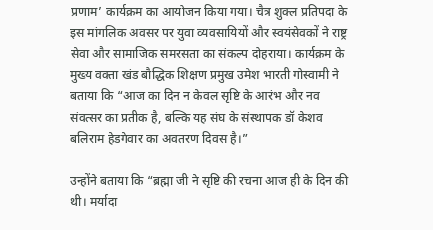प्रणाम’ कार्यक्रम का आयोजन किया गया। चैत्र शुक्ल प्रतिपदा के इस मांगलिक अवसर पर युवा व्यवसायियों और स्वयंसेवकों ने राष्ट्र सेवा और सामाजिक समरसता का संकल्प दोहराया। कार्यक्रम के मुख्य वक्ता खंड बौद्धिक शिक्षण प्रमुख उमेश भारती गोस्वामी ने बताया कि “आज का दिन न केवल सृष्टि के आरंभ और नव संवत्सर का प्रतीक है, बल्कि यह संघ के संस्थापक डॉ केशव बलिराम हेडगेवार का अवतरण दिवस है।”

उन्होंने बताया कि “ब्रह्मा जी ने सृष्टि की रचना आज ही के दिन की थी। मर्यादा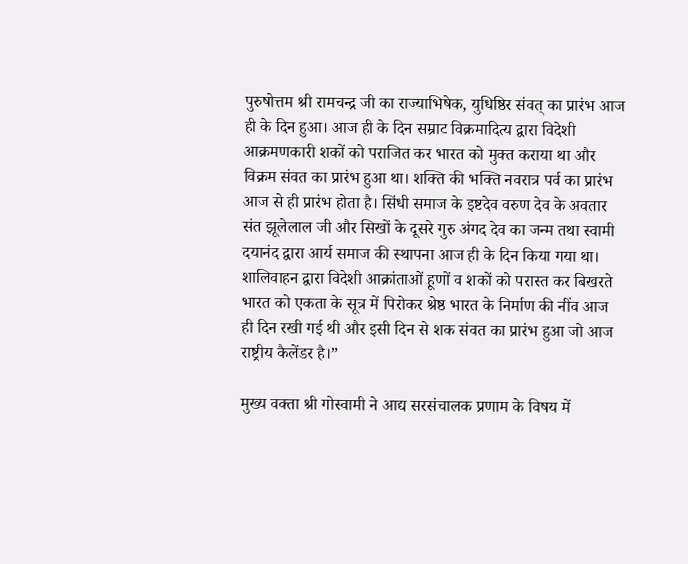पुरुषोत्तम श्री रामचन्द्र जी का राज्याभिषेक, युधिष्ठिर संवत् का प्रारंभ आज ही के दिन हुआ। आज ही के दिन सम्राट विक्रमादित्य द्वारा विदेशी आक्रमणकारी शकों को पराजित कर भारत को मुक्त कराया था और विक्रम संवत का प्रारंभ हुआ था। शक्ति की भक्ति नवरात्र पर्व का प्रारंभ आज से ही प्रारंभ होता है। सिंधी समाज के इष्टदेव वरुण देव के अवतार संत झूलेलाल जी और सिखों के दूसरे गुरु अंगद देव का जन्म तथा स्वामी दयानंद द्वारा आर्य समाज की स्थापना आज ही के दिन किया गया था। शालिवाहन द्वारा विदेशी आक्रांताओं हूणों व शकों को परास्त कर बिखरते भारत को एकता के सूत्र में पिरोकर श्रेष्ठ भारत के निर्माण की नींव आज ही दिन रखी गई थी और इसी दिन से शक संवत का प्रारंभ हुआ जो आज राष्ट्रीय कैलेंडर है।”

मुख्य वक्ता श्री गोस्वामी ने आद्य सरसंचालक प्रणाम के विषय में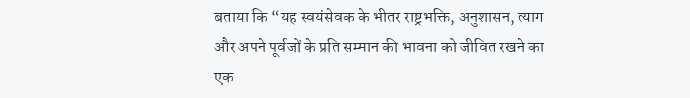बताया कि “यह स्वयंसेवक के भीतर राष्ट्रभक्ति, अनुशासन, त्याग और अपने पूर्वजों के प्रति सम्मान की भावना को जीवित रखने का एक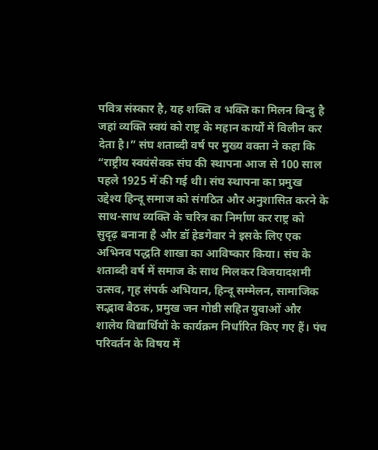पवित्र संस्कार है, यह शक्ति व भक्ति का मिलन बिन्दु है जहां व्यक्ति स्वयं को राष्ट्र के महान कार्यों में विलीन कर देता है।” संघ शताब्दी वर्ष पर मुख्य वक्ता ने कहा कि “राष्ट्रीय स्वयंसेवक संघ की स्थापना आज से 100 साल पहले 1925 में की गई थी। संघ स्थापना का प्रमुख उद्देश्य हिन्दू समाज को संगठित और अनुशासित करने के साथ-साथ व्यक्ति के चरित्र का निर्माण कर राष्ट्र को सुदृढ़ बनाना है और डॉ हेडगेवार ने इसके लिए एक अभिनव पद्धति शाखा का आविष्कार किया। संघ के शताब्दी वर्ष में समाज के साथ मिलकर विजयादशमी उत्सव, गृह संपर्क अभियान, हिन्दू सम्मेलन, सामाजिक सद्भाव बैठक, प्रमुख जन गोष्ठी सहित युवाओं और शालेय विद्यार्थियों के कार्यक्रम निर्धारित किए गए हैं। पंच परिवर्तन के विषय में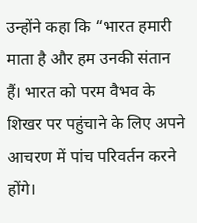उन्होंने कहा कि “भारत हमारी माता है और हम उनकी संतान हैं। भारत को परम वैभव के शिखर पर पहुंचाने के लिए अपने आचरण में पांच परिवर्तन करने होंगे।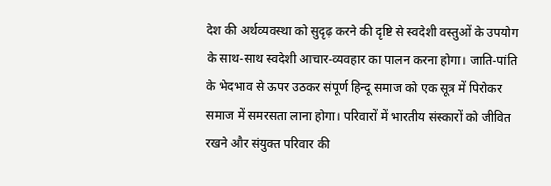देश की अर्थव्यवस्था को सुदृढ़ करने की दृष्टि से स्वदेशी वस्तुओं के उपयोग के साथ-साथ स्वदेशी आचार-व्यवहार का पालन करना होगा। जाति-पांति के भेदभाव से ऊपर उठकर संपूर्ण हिन्दू समाज को एक सूत्र में पिरोकर समाज में समरसता लाना होगा। परिवारों में भारतीय संस्कारों को जीवित रखने और संयुक्त परिवार की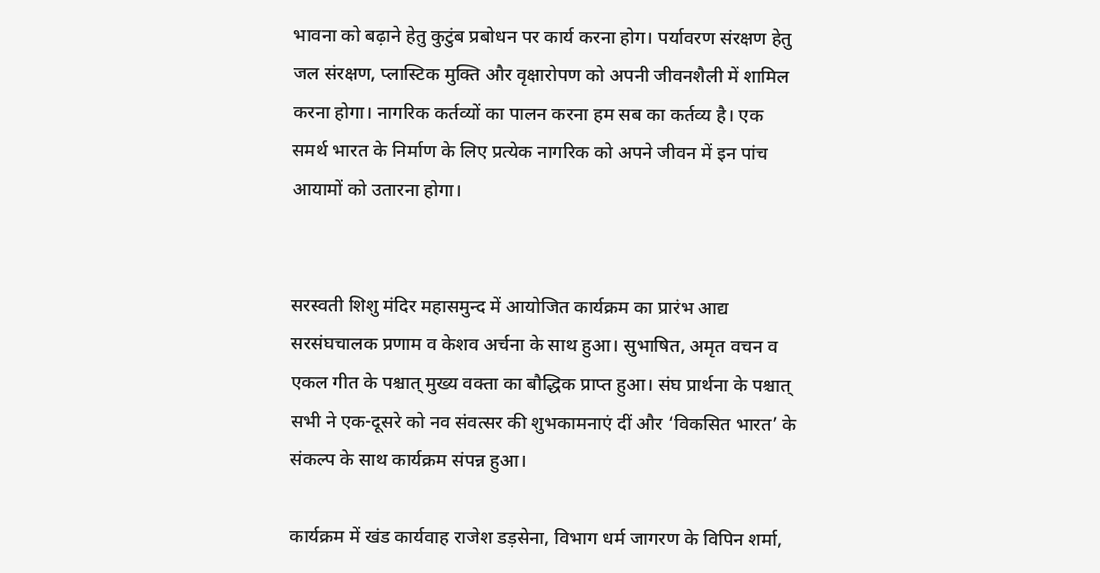भावना को बढ़ाने हेतु कुटुंब प्रबोधन पर कार्य करना होग। पर्यावरण संरक्षण हेतु जल संरक्षण, प्लास्टिक मुक्ति और वृक्षारोपण को अपनी जीवनशैली में शामिल करना होगा। नागरिक कर्तव्यों का पालन करना हम सब का कर्तव्य है। एक समर्थ भारत के निर्माण के लिए प्रत्येक नागरिक को अपने जीवन में इन पांच आयामों को उतारना होगा।


सरस्वती शिशु मंदिर महासमुन्द में आयोजित कार्यक्रम का प्रारंभ आद्य सरसंघचालक प्रणाम व केशव अर्चना के साथ हुआ। सुभाषित, अमृत वचन व एकल गीत के पश्चात् मुख्य वक्ता का बौद्धिक प्राप्त हुआ। संघ प्रार्थना के पश्चात् सभी ने एक-दूसरे को नव संवत्सर की शुभकामनाएं दीं और ‘विकसित भारत’ के संकल्प के साथ कार्यक्रम संपन्न हुआ।

कार्यक्रम में खंड कार्यवाह राजेश डड़सेना, विभाग धर्म जागरण के विपिन शर्मा,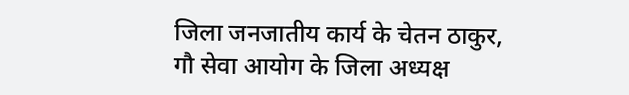जिला जनजातीय कार्य के चेतन ठाकुर, गौ सेवा आयोग के जिला अध्यक्ष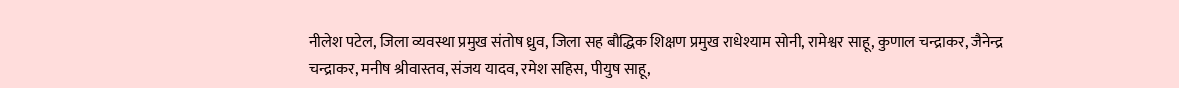नीलेश पटेल, जिला व्यवस्था प्रमुख संतोष ध्रुव, जिला सह बौद्धिक शिक्षण प्रमुख राधेश्याम सोनी, रामेश्वर साहू, कुणाल चन्द्राकर, जैनेन्द्र चन्द्राकर, मनीष श्रीवास्तव, संजय यादव, रमेश सहिस, पीयुष साहू,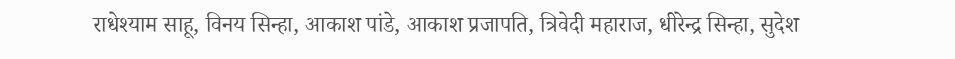राधेश्याम साहू, विनय सिन्हा, आकाश पांडे, आकाश प्रजापति, त्रिवेदी महाराज, धीरेन्द्र सिन्हा, सुदेश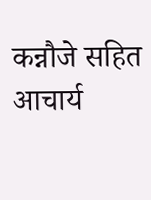कन्नौजे सहित आचार्य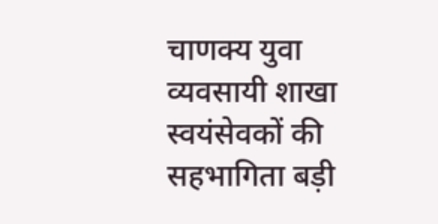चाणक्य युवा व्यवसायी शाखा स्वयंसेवकों की सहभागिता बड़ी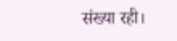संख्या रही।